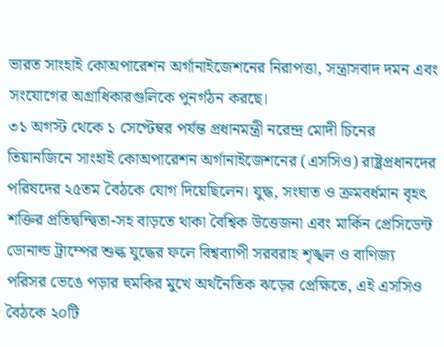ভারত সাংহাই কোঅপারেশন অর্গানাইজেশনের নিরাপত্তা, সন্ত্রাসবাদ দমন এবং সংযোগের অগ্রাধিকারগুলিকে পুনর্গঠন করছে।
৩১ অগস্ট থেকে ১ সেপ্টেম্বর পর্যন্ত প্রধানমন্ত্রী নরেন্দ্র মোদী চিনের তিয়ানজিনে সাংহাই কোঅপারেশন অর্গানাইজেশনের (এসসিও) রাষ্ট্রপ্রধানদের পরিষদের ২৫তম বৈঠকে যোগ দিয়েছিলেন। যুদ্ধ, সংঘাত ও ক্রমবর্ধমান বৃহৎ শক্তির প্রতিদ্বন্দ্বিতা-সহ বাড়তে থাকা বৈশ্বিক উত্তেজনা এবং মার্কিন প্রেসিডেন্ট ডোনাল্ড ট্রাম্পের শুল্ক যুদ্ধের ফলে বিশ্বব্যাপী সরবরাহ শৃঙ্খল ও বাণিজ্য পরিসর ভেঙে পড়ার হুমকির মুখে অর্থনৈতিক ঝড়ের প্রেক্ষিতে, এই এসসিও বৈঠকে ২০টি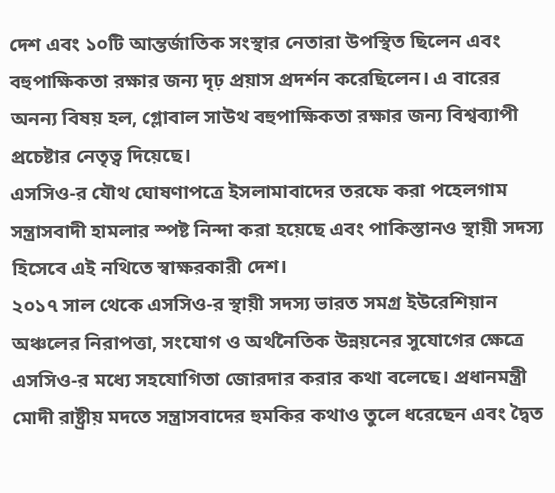দেশ এবং ১০টি আন্তর্জাতিক সংস্থার নেতারা উপস্থিত ছিলেন এবং বহুপাক্ষিকতা রক্ষার জন্য দৃঢ় প্রয়াস প্রদর্শন করেছিলেন। এ বারের অনন্য বিষয় হল, গ্লোবাল সাউথ বহুপাক্ষিকতা রক্ষার জন্য বিশ্বব্যাপী প্রচেষ্টার নেতৃত্ব দিয়েছে।
এসসিও-র যৌথ ঘোষণাপত্রে ইসলামাবাদের তরফে করা পহেলগাম সন্ত্রাসবাদী হামলার স্পষ্ট নিন্দা করা হয়েছে এবং পাকিস্তানও স্থায়ী সদস্য হিসেবে এই নথিতে স্বাক্ষরকারী দেশ।
২০১৭ সাল থেকে এসসিও-র স্থায়ী সদস্য ভারত সমগ্র ইউরেশিয়ান অঞ্চলের নিরাপত্তা, সংযোগ ও অর্থনৈতিক উন্নয়নের সুযোগের ক্ষেত্রে এসসিও-র মধ্যে সহযোগিতা জোরদার করার কথা বলেছে। প্রধানমন্ত্রী মোদী রাষ্ট্রীয় মদতে সন্ত্রাসবাদের হুমকির কথাও তুলে ধরেছেন এবং দ্বৈত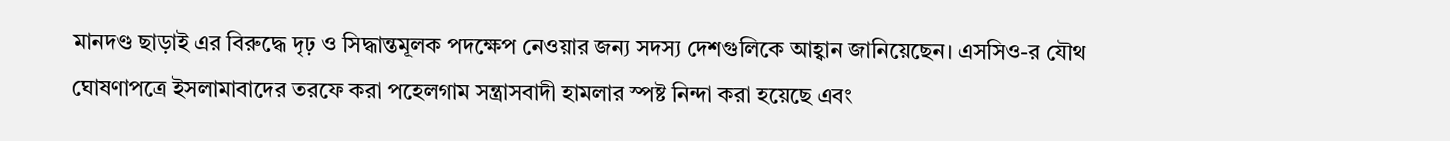মানদণ্ড ছাড়াই এর বিরুদ্ধে দৃঢ় ও সিদ্ধান্তমূলক পদক্ষেপ নেওয়ার জন্য সদস্য দেশগুলিকে আহ্বান জানিয়েছেন। এসসিও-র যৌথ ঘোষণাপত্রে ইসলামাবাদের তরফে করা পহেলগাম সন্ত্রাসবাদী হামলার স্পষ্ট নিন্দা করা হয়েছে এবং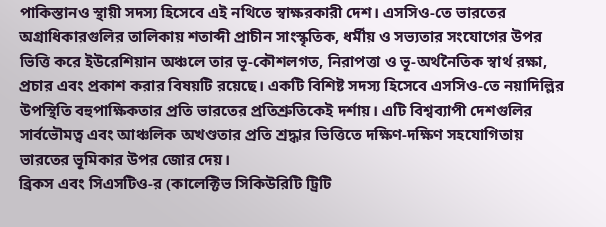পাকিস্তানও স্থায়ী সদস্য হিসেবে এই নথিতে স্বাক্ষরকারী দেশ। এসসিও-তে ভারতের অগ্রাধিকারগুলির তালিকায় শতাব্দী প্রাচীন সাংস্কৃতিক, ধর্মীয় ও সভ্যতার সংযোগের উপর ভিত্তি করে ইউরেশিয়ান অঞ্চলে তার ভূ-কৌশলগত, নিরাপত্তা ও ভূ-অর্থনৈতিক স্বার্থ রক্ষা, প্রচার এবং প্রকাশ করার বিষয়টি রয়েছে। একটি বিশিষ্ট সদস্য হিসেবে এসসিও-তে নয়াদিল্লির উপস্থিতি বহুপাক্ষিকতার প্রতি ভারতের প্রতিশ্রুতিকেই দর্শায়। এটি বিশ্বব্যাপী দেশগুলির সার্বভৌমত্ব এবং আঞ্চলিক অখণ্ডতার প্রতি শ্রদ্ধার ভিত্তিতে দক্ষিণ-দক্ষিণ সহযোগিতায় ভারতের ভূমিকার উপর জোর দেয়।
ব্রিকস এবং সিএসটিও-র (কালেক্টিভ সিকিউরিটি ট্রিটি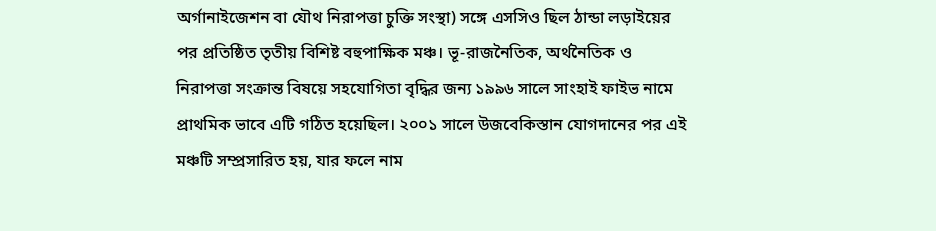অর্গানাইজেশন বা যৌথ নিরাপত্তা চুক্তি সংস্থা) সঙ্গে এসসিও ছিল ঠান্ডা লড়াইয়ের পর প্রতিষ্ঠিত তৃতীয় বিশিষ্ট বহুপাক্ষিক মঞ্চ। ভূ-রাজনৈতিক, অর্থনৈতিক ও নিরাপত্তা সংক্রান্ত বিষয়ে সহযোগিতা বৃদ্ধির জন্য ১৯৯৬ সালে সাংহাই ফাইভ নামে প্রাথমিক ভাবে এটি গঠিত হয়েছিল। ২০০১ সালে উজবেকিস্তান যোগদানের পর এই মঞ্চটি সম্প্রসারিত হয়, যার ফলে নাম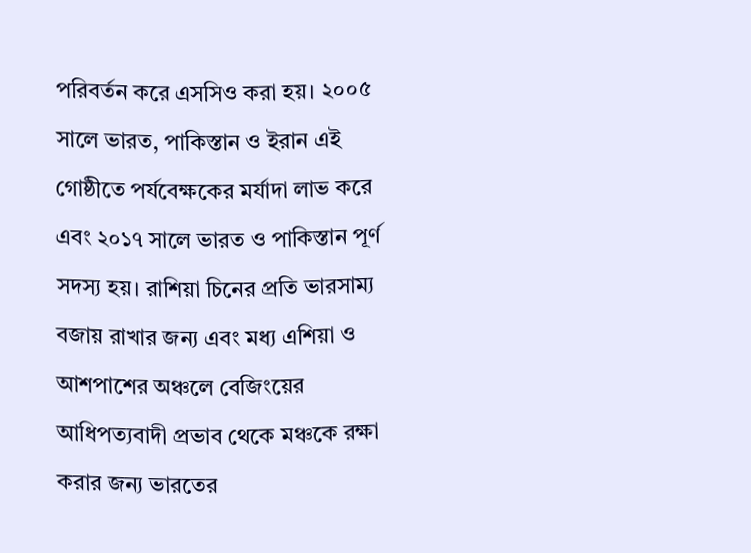পরিবর্তন করে এসসিও করা হয়। ২০০৫ সালে ভারত, পাকিস্তান ও ইরান এই গোষ্ঠীতে পর্যবেক্ষকের মর্যাদা লাভ করে এবং ২০১৭ সালে ভারত ও পাকিস্তান পূর্ণ সদস্য হয়। রাশিয়া চিনের প্রতি ভারসাম্য বজায় রাখার জন্য এবং মধ্য এশিয়া ও আশপাশের অঞ্চলে বেজিংয়ের আধিপত্যবাদী প্রভাব থেকে মঞ্চকে রক্ষা করার জন্য ভারতের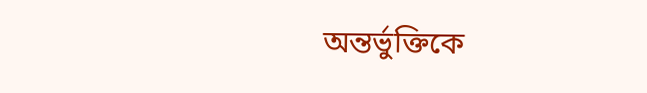অন্তর্ভুক্তিকে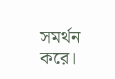সমর্থন করে।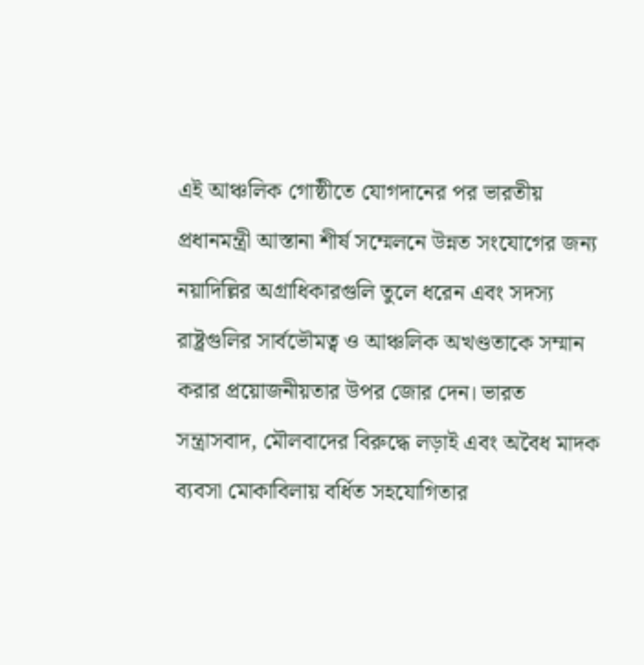এই আঞ্চলিক গোষ্ঠীতে যোগদানের পর ভারতীয় প্রধানমন্ত্রী আস্তানা শীর্ষ সম্মেলনে উন্নত সংযোগের জন্য নয়াদিল্লির অগ্রাধিকারগুলি তুলে ধরেন এবং সদস্য রাষ্ট্রগুলির সার্বভৌমত্ব ও আঞ্চলিক অখণ্ডতাকে সম্মান করার প্রয়োজনীয়তার উপর জোর দেন। ভারত সন্ত্রাসবাদ, মৌলবাদের বিরুদ্ধে লড়াই এবং অবৈধ মাদক ব্যবসা মোকাবিলায় বর্ধিত সহযোগিতার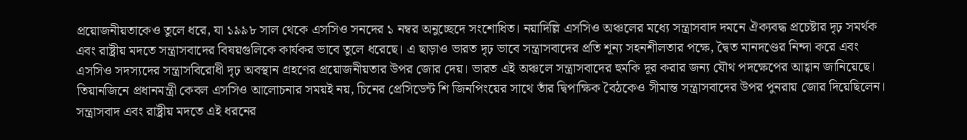প্রয়োজনীয়তাকেও তুলে ধরে, যা ১৯৯৮ সাল থেকে এসসিও সনদের ১ নম্বর অনুচ্ছেদে সংশোধিত। নয়াদিল্লি এসসিও অঞ্চলের মধ্যে সন্ত্রাসবাদ দমনে ঐক্যবদ্ধ প্রচেষ্টার দৃঢ় সমর্থক এবং রাষ্ট্রীয় মদতে সন্ত্রাসবাদের বিষয়গুলিকে কার্যকর ভাবে তুলে ধরেছে। এ ছাড়াও ভারত দৃঢ় ভাবে সন্ত্রাসবাদের প্রতি শূন্য সহনশীলতার পক্ষে, দ্বৈত মানদণ্ডের নিন্দা করে এবং এসসিও সদস্যদের সন্ত্রাসবিরোধী দৃঢ় অবস্থান গ্রহণের প্রয়োজনীয়তার উপর জোর দেয়। ভারত এই অঞ্চলে সন্ত্রাসবাদের হুমকি দূর করার জন্য যৌথ পদক্ষেপের আহ্বান জানিয়েছে। তিয়ানজিনে প্রধানমন্ত্রী কেবল এসসিও আলোচনার সময়ই নয়, চিনের প্রেসিডেন্ট শি জিনপিংয়ের সাথে তাঁর দ্বিপাক্ষিক বৈঠকেও সীমান্ত সন্ত্রাসবাদের উপর পুনরায় জোর দিয়েছিলেন। সন্ত্রাসবাদ এবং রাষ্ট্রীয় মদতে এই ধরনের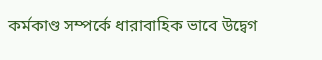কর্মকাণ্ড সম্পর্কে ধারাবাহিক ভাবে উদ্বেগ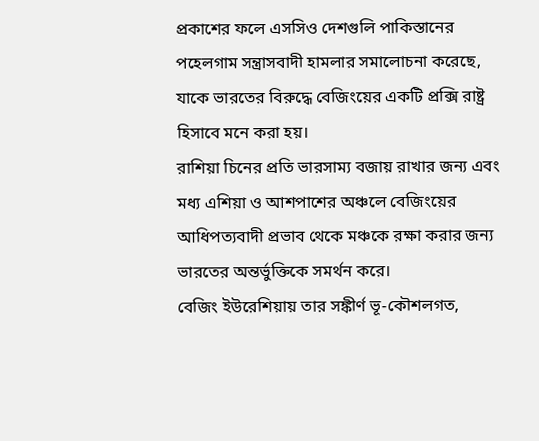প্রকাশের ফলে এসসিও দেশগুলি পাকিস্তানের পহেলগাম সন্ত্রাসবাদী হামলার সমালোচনা করেছে, যাকে ভারতের বিরুদ্ধে বেজিংয়ের একটি প্রক্সি রাষ্ট্র হিসাবে মনে করা হয়।
রাশিয়া চিনের প্রতি ভারসাম্য বজায় রাখার জন্য এবং মধ্য এশিয়া ও আশপাশের অঞ্চলে বেজিংয়ের আধিপত্যবাদী প্রভাব থেকে মঞ্চকে রক্ষা করার জন্য ভারতের অন্তর্ভুক্তিকে সমর্থন করে।
বেজিং ইউরেশিয়ায় তার সঙ্কীর্ণ ভূ-কৌশলগত,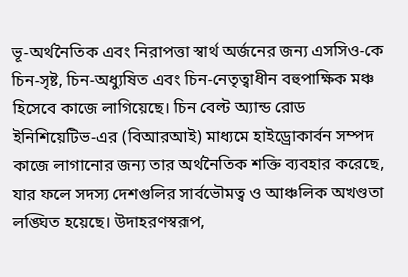ভূ-অর্থনৈতিক এবং নিরাপত্তা স্বার্থ অর্জনের জন্য এসসিও-কে চিন-সৃষ্ট, চিন-অধ্যুষিত এবং চিন-নেতৃত্বাধীন বহুপাক্ষিক মঞ্চ হিসেবে কাজে লাগিয়েছে। চিন বেল্ট অ্যান্ড রোড ইনিশিয়েটিভ-এর (বিআরআই) মাধ্যমে হাইড্রোকার্বন সম্পদ কাজে লাগানোর জন্য তার অর্থনৈতিক শক্তি ব্যবহার করেছে, যার ফলে সদস্য দেশগুলির সার্বভৌমত্ব ও আঞ্চলিক অখণ্ডতা লঙ্ঘিত হয়েছে। উদাহরণস্বরূপ,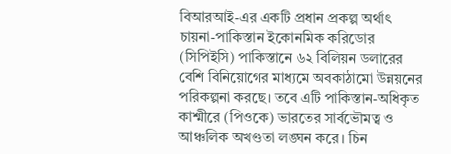বিআরআই-এর একটি প্রধান প্রকল্প অর্থাৎ চায়না-পাকিস্তান ইকোনমিক করিডোর (সিপিইসি) পাকিস্তানে ৬২ বিলিয়ন ডলারের বেশি বিনিয়োগের মাধ্যমে অবকাঠামো উন্নয়নের পরিকল্পনা করছে। তবে এটি পাকিস্তান-অধিকৃত কাশ্মীরে (পিওকে) ভারতের সার্বভৌমত্ব ও আঞ্চলিক অখণ্ডতা লঙ্ঘন করে। চিন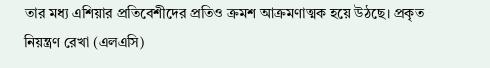তার মধ্য এশিয়ার প্রতিবেশীদের প্রতিও ক্রমশ আক্রমণাত্মক হয়ে উঠছে। প্রকৃত নিয়ন্ত্রণ রেখা (এলএসি)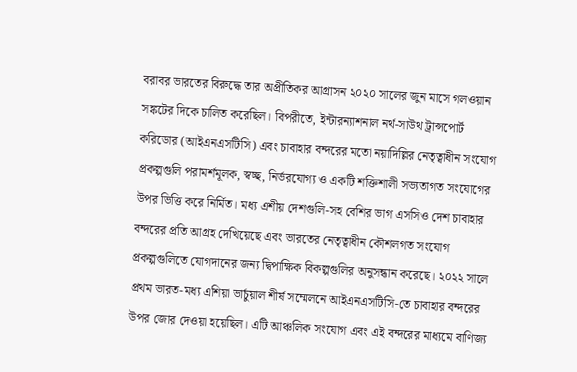বরাবর ভারতের বিরুদ্ধে তার অপ্রীতিকর আগ্রাসন ২০২০ সালের জুন মাসে গলওয়ান সঙ্কটের দিকে চালিত করেছিল। বিপরীতে, ইন্টারন্যাশনাল নর্থ-সাউথ ট্রান্সপোর্ট করিডোর (আইএনএসটিসি) এবং চাবাহার বন্দরের মতো নয়াদিল্লির নেতৃত্বাধীন সংযোগ প্রকল্পগুলি পরামর্শমূলক, স্বচ্ছ, নির্ভরযোগ্য ও একটি শক্তিশালী সভ্যতাগত সংযোগের উপর ভিত্তি করে নির্মিত। মধ্য এশীয় দেশগুলি-সহ বেশির ভাগ এসসিও দেশ চাবাহার বন্দরের প্রতি আগ্রহ দেখিয়েছে এবং ভারতের নেতৃত্বাধীন কৌশলগত সংযোগ প্রকল্পগুলিতে যোগদানের জন্য দ্বিপাক্ষিক বিকল্পগুলির অনুসন্ধান করেছে। ২০২২ সালে প্রথম ভারত-মধ্য এশিয়া ভার্চুয়াল শীর্ষ সম্মেলনে আইএনএসটিসি-তে চাবাহার বন্দরের উপর জোর দেওয়া হয়েছিল। এটি আঞ্চলিক সংযোগ এবং এই বন্দরের মাধ্যমে বাণিজ্য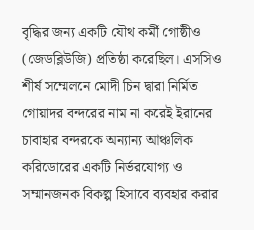বৃদ্ধির জন্য একটি যৌথ কর্মী গোষ্ঠীও (জেডব্লিউজি) প্রতিষ্ঠা করেছিল। এসসিও শীর্ষ সম্মেলনে মোদী চিন দ্বারা নির্মিত গোয়াদর বন্দরের নাম না করেই ইরানের চাবাহার বন্দরকে অন্যান্য আঞ্চলিক করিডোরের একটি নির্ভরযোগ্য ও সম্মানজনক বিকল্প হিসাবে ব্যবহার করার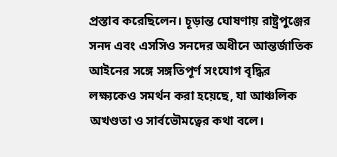প্রস্তাব করেছিলেন। চূড়ান্ত ঘোষণায় রাষ্ট্রপুঞ্জের সনদ এবং এসসিও সনদের অধীনে আন্তর্জাতিক আইনের সঙ্গে সঙ্গতিপূর্ণ সংযোগ বৃদ্ধির লক্ষ্যকেও সমর্থন করা হয়েছে, যা আঞ্চলিক অখণ্ডতা ও সার্বভৌমত্বের কথা বলে।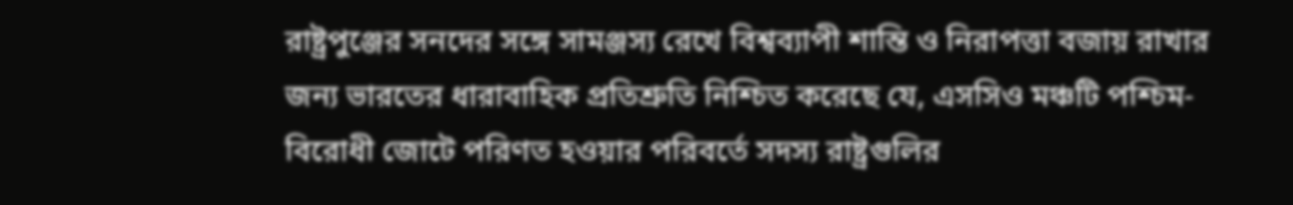রাষ্ট্রপুঞ্জের সনদের সঙ্গে সামঞ্জস্য রেখে বিশ্বব্যাপী শান্তি ও নিরাপত্তা বজায় রাখার জন্য ভারতের ধারাবাহিক প্রতিশ্রুতি নিশ্চিত করেছে যে, এসসিও মঞ্চটি পশ্চিম-বিরোধী জোটে পরিণত হওয়ার পরিবর্তে সদস্য রাষ্ট্রগুলির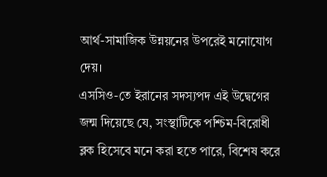আর্থ-সামাজিক উন্নয়নের উপরেই মনোযোগ দেয়।
এসসিও-তে ইরানের সদস্যপদ এই উদ্বেগের জন্ম দিয়েছে যে, সংস্থাটিকে পশ্চিম-বিরোধী ব্লক হিসেবে মনে করা হতে পারে, বিশেষ করে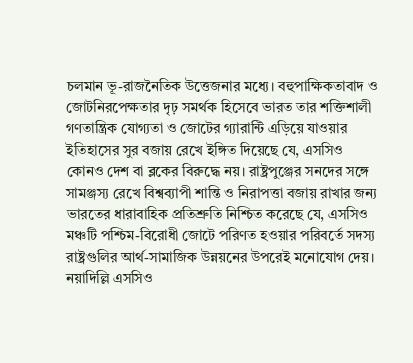চলমান ভূ-রাজনৈতিক উত্তেজনার মধ্যে। বহুপাক্ষিকতাবাদ ও জোটনিরপেক্ষতার দৃঢ় সমর্থক হিসেবে ভারত তার শক্তিশালী গণতান্ত্রিক যোগ্যতা ও জোটের গ্যারান্টি এড়িয়ে যাওয়ার ইতিহাসের সুর বজায় রেখে ইঙ্গিত দিয়েছে যে, এসসিও কোনও দেশ বা ব্লকের বিরুদ্ধে নয়। রাষ্ট্রপুঞ্জের সনদের সঙ্গে সামঞ্জস্য রেখে বিশ্বব্যাপী শান্তি ও নিরাপত্তা বজায় রাখার জন্য ভারতের ধারাবাহিক প্রতিশ্রুতি নিশ্চিত করেছে যে, এসসিও মঞ্চটি পশ্চিম-বিরোধী জোটে পরিণত হওয়ার পরিবর্তে সদস্য রাষ্ট্রগুলির আর্থ-সামাজিক উন্নয়নের উপরেই মনোযোগ দেয়।
নয়াদিল্লি এসসিও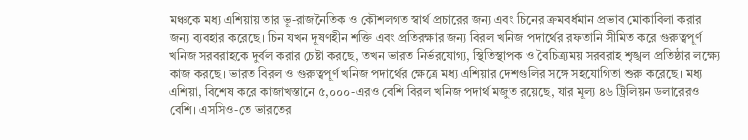মঞ্চকে মধ্য এশিয়ায় তার ভূ-রাজনৈতিক ও কৌশলগত স্বার্থ প্রচারের জন্য এবং চিনের ক্রমবর্ধমান প্রভাব মোকাবিলা করার জন্য ব্যবহার করেছে। চিন যখন দূষণহীন শক্তি এবং প্রতিরক্ষার জন্য বিরল খনিজ পদার্থের রফতানি সীমিত করে গুরুত্বপূর্ণ খনিজ সরবরাহকে দুর্বল করার চেষ্টা করছে, তখন ভারত নির্ভরযোগ্য, স্থিতিস্থাপক ও বৈচিত্র্যময় সরবরাহ শৃঙ্খল প্রতিষ্ঠার লক্ষ্যে কাজ করছে। ভারত বিরল ও গুরুত্বপূর্ণ খনিজ পদার্থের ক্ষেত্রে মধ্য এশিয়ার দেশগুলির সঙ্গে সহযোগিতা শুরু করেছে। মধ্য এশিয়া, বিশেষ করে কাজাখস্তানে ৫,০০০-এরও বেশি বিরল খনিজ পদার্থ মজুত রয়েছে, যার মূল্য ৪৬ ট্রিলিয়ন ডলারেরও বেশি। এসসিও-তে ভারতের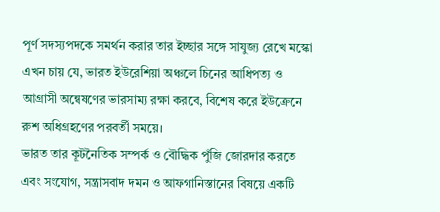পূর্ণ সদস্যপদকে সমর্থন করার তার ইচ্ছার সঙ্গে সাযুজ্য রেখে মস্কো এখন চায় যে, ভারত ইউরেশিয়া অঞ্চলে চিনের আধিপত্য ও আগ্রাসী অন্বেষণের ভারসাম্য রক্ষা করবে, বিশেষ করে ইউক্রেনে রুশ অধিগ্রহণের পরবর্তী সময়ে।
ভারত তার কূটনৈতিক সম্পর্ক ও বৌদ্ধিক পুঁজি জোরদার করতে এবং সংযোগ, সন্ত্রাসবাদ দমন ও আফগানিস্তানের বিষয়ে একটি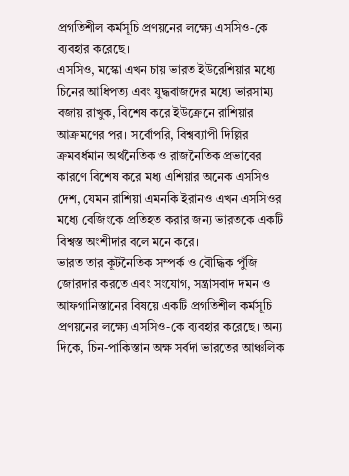প্রগতিশীল কর্মসূচি প্রণয়নের লক্ষ্যে এসসিও-কে ব্যবহার করেছে।
এসসিও, মস্কো এখন চায় ভারত ইউরেশিয়ার মধ্যে চিনের আধিপত্য এবং যুদ্ধবাজদের মধ্যে ভারসাম্য বজায় রাখুক, বিশেষ করে ইউক্রেনে রাশিয়ার আক্রমণের পর। সর্বোপরি, বিশ্বব্যাপী দিল্লির ক্রমবর্ধমান অর্থনৈতিক ও রাজনৈতিক প্রভাবের কারণে বিশেষ করে মধ্য এশিয়ার অনেক এসসিও দেশ, যেমন রাশিয়া এমনকি ইরানও এখন এসসিওর মধ্যে বেজিংকে প্রতিহত করার জন্য ভারতকে একটি বিশ্বস্ত অংশীদার বলে মনে করে।
ভারত তার কূটনৈতিক সম্পর্ক ও বৌদ্ধিক পুঁজি জোরদার করতে এবং সংযোগ, সন্ত্রাসবাদ দমন ও আফগানিস্তানের বিষয়ে একটি প্রগতিশীল কর্মসূচি প্রণয়নের লক্ষ্যে এসসিও-কে ব্যবহার করেছে। অন্য দিকে, চিন-পাকিস্তান অক্ষ সর্বদা ভারতের আঞ্চলিক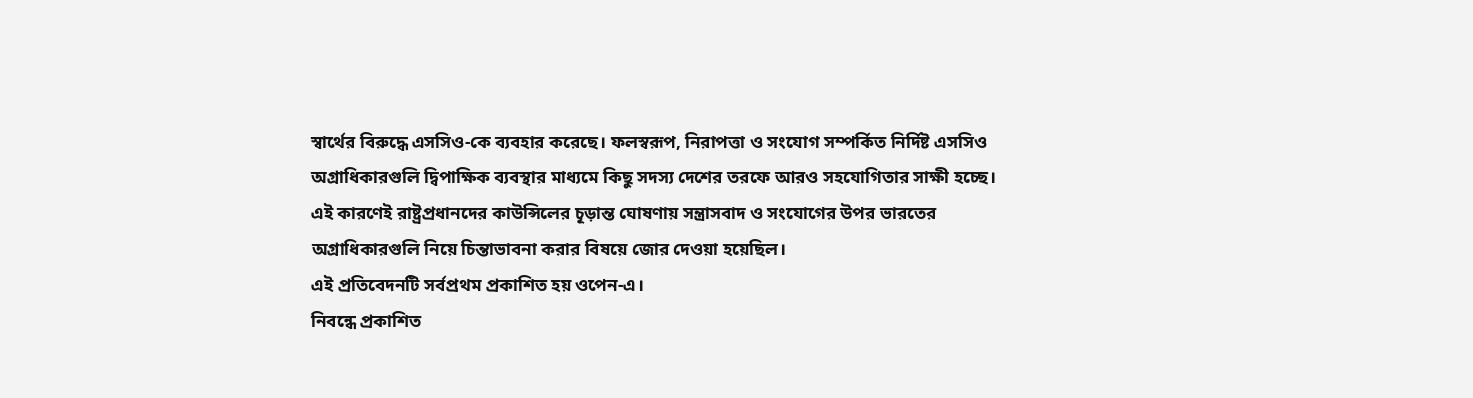স্বার্থের বিরুদ্ধে এসসিও-কে ব্যবহার করেছে। ফলস্বরূপ, নিরাপত্তা ও সংযোগ সম্পর্কিত নির্দিষ্ট এসসিও অগ্রাধিকারগুলি দ্বিপাক্ষিক ব্যবস্থার মাধ্যমে কিছু সদস্য দেশের তরফে আরও সহযোগিতার সাক্ষী হচ্ছে। এই কারণেই রাষ্ট্রপ্রধানদের কাউন্সিলের চূড়ান্ত ঘোষণায় সন্ত্রাসবাদ ও সংযোগের উপর ভারতের অগ্রাধিকারগুলি নিয়ে চিন্তাভাবনা করার বিষয়ে জোর দেওয়া হয়েছিল।
এই প্রতিবেদনটি সর্বপ্রথম প্রকাশিত হয় ওপেন-এ।
নিবন্ধে প্রকাশিত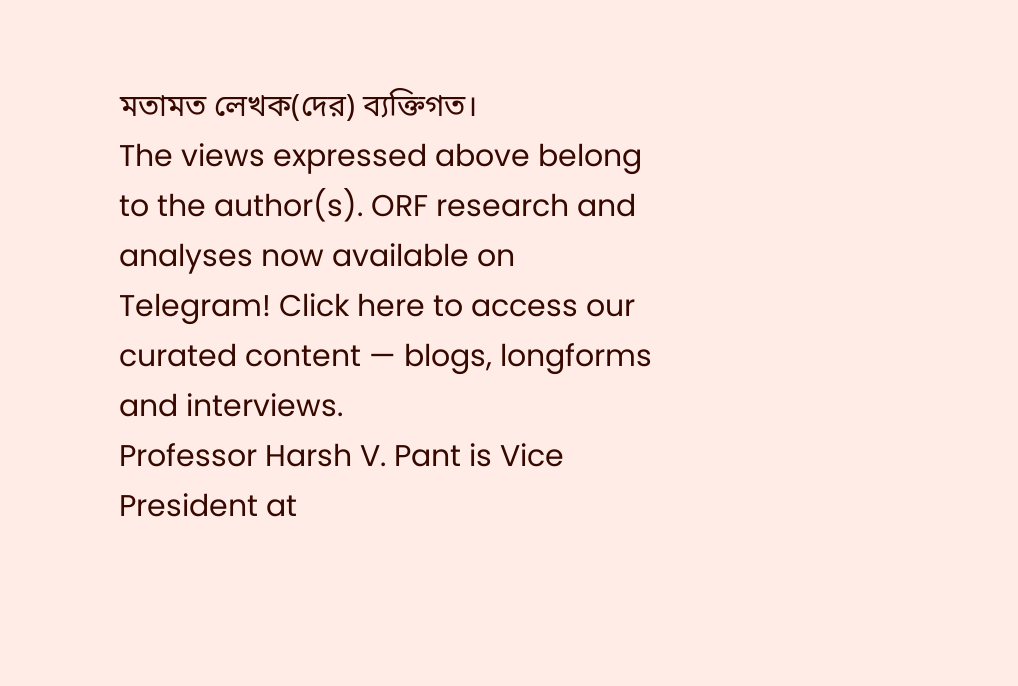মতামত লেখক(দের) ব্যক্তিগত।
The views expressed above belong to the author(s). ORF research and analyses now available on Telegram! Click here to access our curated content — blogs, longforms and interviews.
Professor Harsh V. Pant is Vice President at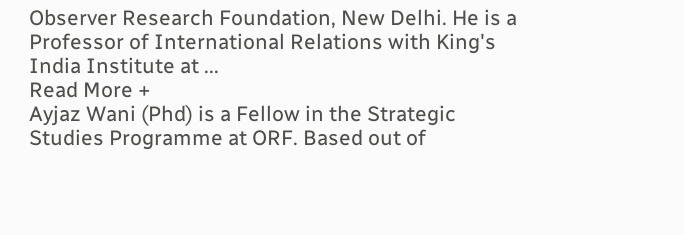Observer Research Foundation, New Delhi. He is a Professor of International Relations with King's India Institute at ...
Read More +
Ayjaz Wani (Phd) is a Fellow in the Strategic Studies Programme at ORF. Based out of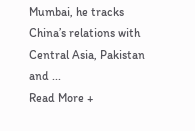Mumbai, he tracks China’s relations with Central Asia, Pakistan and ...
Read More +